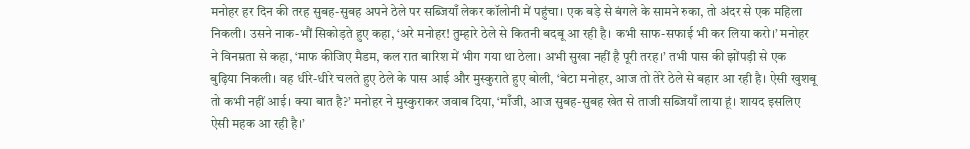मनोहर हर दिन की तरह सुबह-सुबह अपने ठेले पर सब्जियाँ लेकर कॉलोनी में पहुंचा। एक बड़े से बंगले के सामने रुका, तो अंदर से एक महिला निकली। उसने नाक-भौं सिकोड़ते हुए कहा, ‘अरे मनोहर! तुम्हारे ठेले से कितनी बदबू आ रही है। कभी साफ-सफाई भी कर लिया करो।’ मनोहर ने विनम्रता से कहा, ‘माफ कीजिए मैडम, कल रात बारिश में भीग गया था ठेला। अभी सुखा नहीं है पूरी तरह।’ तभी पास की झोंपड़ी से एक बुढ़िया निकली। वह धीरे-धीरे चलते हुए ठेले के पास आई और मुस्कुराते हुए बोली, ‘बेटा मनोहर, आज तो तेरे ठेले से बहार आ रही है। ऐसी खुशबू तो कभी नहीं आई। क्या बात है?’ मनोहर ने मुस्कुराकर जवाब दिया, ‘माँजी, आज सुबह-सुबह खेत से ताजी सब्जियाँ लाया हूं। शायद इसलिए ऐसी महक आ रही है।’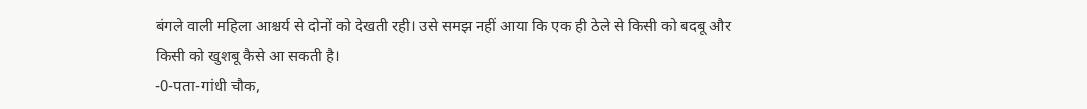बंगले वाली महिला आश्चर्य से दोनों को देखती रही। उसे समझ नहीं आया कि एक ही ठेले से किसी को बदबू और किसी को खुशबू कैसे आ सकती है।
-0-पता-गांधी चौक,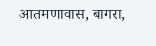आतमणावास, बागरा,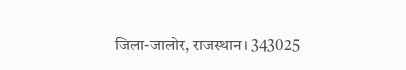जिला-जालोर, राजस्थान। 343025